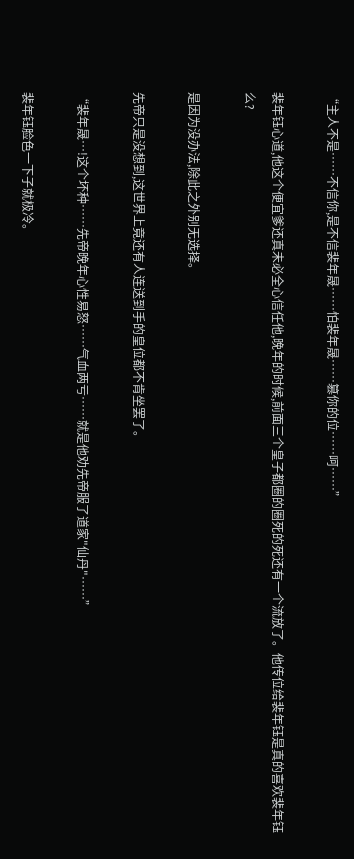“主人不是……不信你,是不信裴年晟……怕裴年晟……篡你的位……呵……”

裴年钰心道,他这个便宜爹还真未必全心信任他,晚年的时候,前面三个皇子都圈的圈死的死还有一个流放了。他传位给裴年钰是真的喜欢裴年钰么?

是因为没办法,除此之外别无选择。

先帝只是没想到,这世界上竟还有人连送到手的皇位都不肯坐罢了。

“裴年晟…!这个坏种……先帝晚年心性易怒……气血两亏……就是他劝先帝服了道家"仙丹"……”

裴年钰脸色一下子就极冷。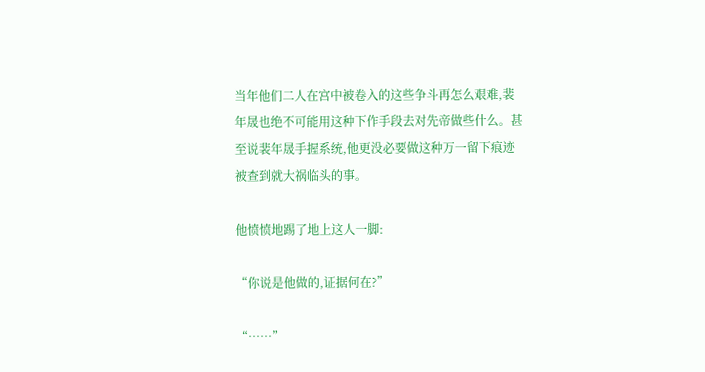当年他们二人在宫中被卷入的这些争斗再怎么艰难,裴年晟也绝不可能用这种下作手段去对先帝做些什么。甚至说裴年晟手握系统,他更没必要做这种万一留下痕迹被查到就大祸临头的事。

他愤愤地踢了地上这人一脚:

“你说是他做的,证据何在?”

“……”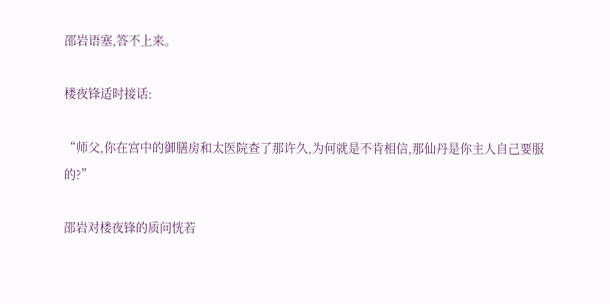邵岩语塞,答不上来。

楼夜锋适时接话:

“师父,你在宫中的御膳房和太医院查了那许久,为何就是不肯相信,那仙丹是你主人自己要服的?”

邵岩对楼夜锋的质问恍若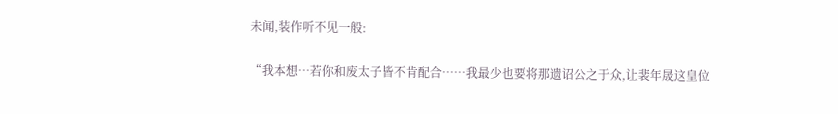未闻,装作听不见一般:

“我本想…若你和废太子皆不肯配合……我最少也要将那遗诏公之于众,让裴年晟这皇位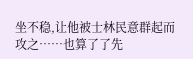坐不稳,让他被士林民意群起而攻之……也算了了先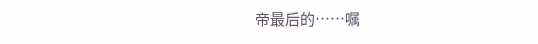帝最后的……嘱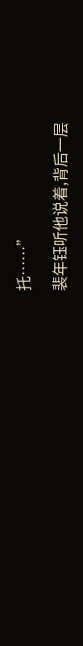托……”

裴年钰听他说着,背后一层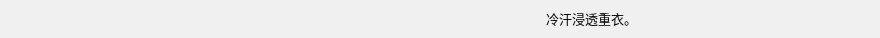冷汗浸透重衣。